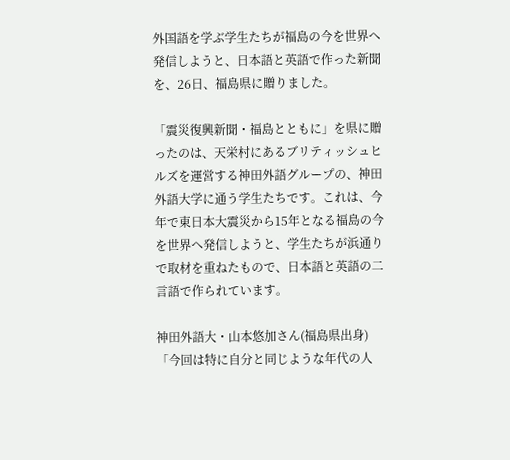外国語を学ぶ学生たちが福島の今を世界へ発信しようと、日本語と英語で作った新聞を、26日、福島県に贈りました。

「震災復興新聞・福島とともに」を県に贈ったのは、天栄村にあるブリティッシュヒルズを運営する神田外語グループの、神田外語大学に通う学生たちです。これは、今年で東日本大震災から15年となる福島の今を世界へ発信しようと、学生たちが浜通りで取材を重ねたもので、日本語と英語の二言語で作られています。

神田外語大・山本悠加さん(福島県出身)「今回は特に自分と同じような年代の人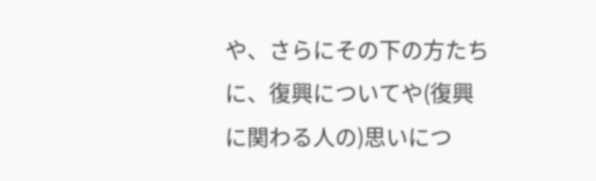や、さらにその下の方たちに、復興についてや(復興に関わる人の)思いにつ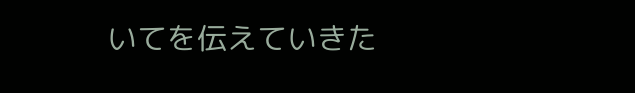いてを伝えていきた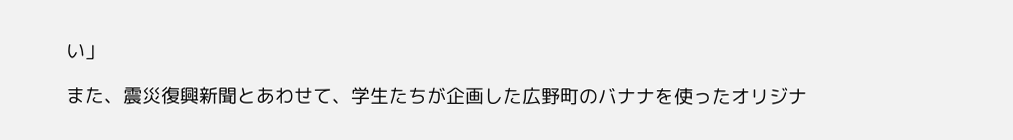い」

また、震災復興新聞とあわせて、学生たちが企画した広野町のバナナを使ったオリジナ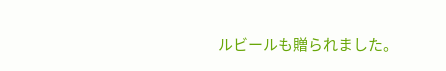ルビールも贈られました。